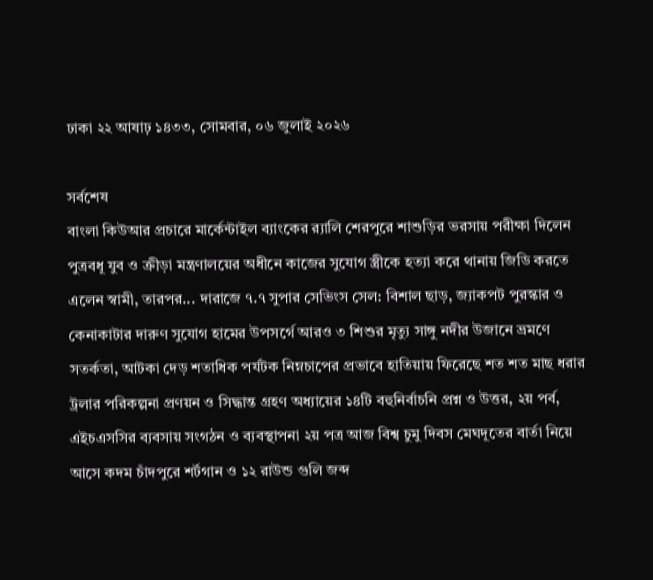ঢাকা ২২ আষাঢ় ১৪৩৩, সোমবার, ০৬ জুলাই ২০২৬

সর্বশেষ
বাংলা কিউআর প্রচারে মার্কেন্টাইল ব্যাংকের র‌্যালি শেরপুরে শাশুড়ির ভরসায় পরীক্ষা দিলেন পুত্রবধূ যুব ও ক্রীড়া মন্ত্রণালয়ের অধীনে কাজের সুযোগ স্ত্রীকে হত্যা করে থানায় জিডি করতে এলেন স্বামী, তারপর... দারাজে ৭.৭ সুপার সেভিংস সেল: বিশাল ছাড়, জ্যাকপট পুরস্কার ও কেনাকাটার দারুণ সুযোগ হামের উপসর্গে আরও ৩ শিশুর মৃত্যু সাঙ্গু নদীর উজানে ভ্রমণে সতর্কতা, আটকা দেড় শতাধিক পর্যটক নিম্নচাপের প্রভাবে হাতিয়ায় ফিরেছে শত শত মাছ ধরার ট্রলার পরিকল্পনা প্রণয়ন ও সিদ্ধান্ত গ্রহণ অধ্যায়ের ১৪টি বহুনির্বাচনি প্রশ্ন ও উত্তর, ২য় পর্ব, এইচএসসির ব্যবসায় সংগঠন ও ব্যবস্থাপনা ২য় পত্র আজ বিশ্ব চুমু দিবস মেঘদূতের বার্তা নিয়ে আসে কদম চাঁদপুরে শর্টগান ও ১২ রাউন্ড গুলি জব্দ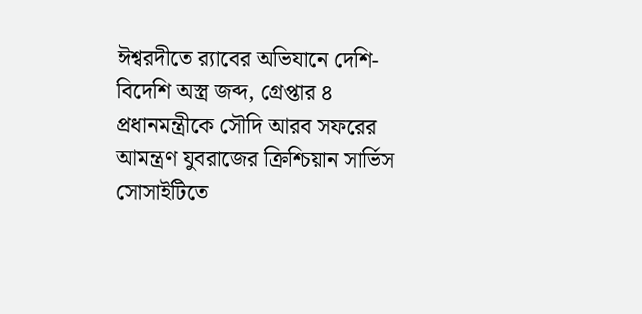ঈশ্বরদীতে র‍্যাবের অভিযানে দেশি-বিদেশি অস্ত্র জব্দ, গ্রেপ্তার ৪ প্রধানমন্ত্রীকে সৌদি আরব সফরের আমন্ত্রণ যুবরাজের ক্রিশ্চিয়ান সার্ভিস সোসাইটিতে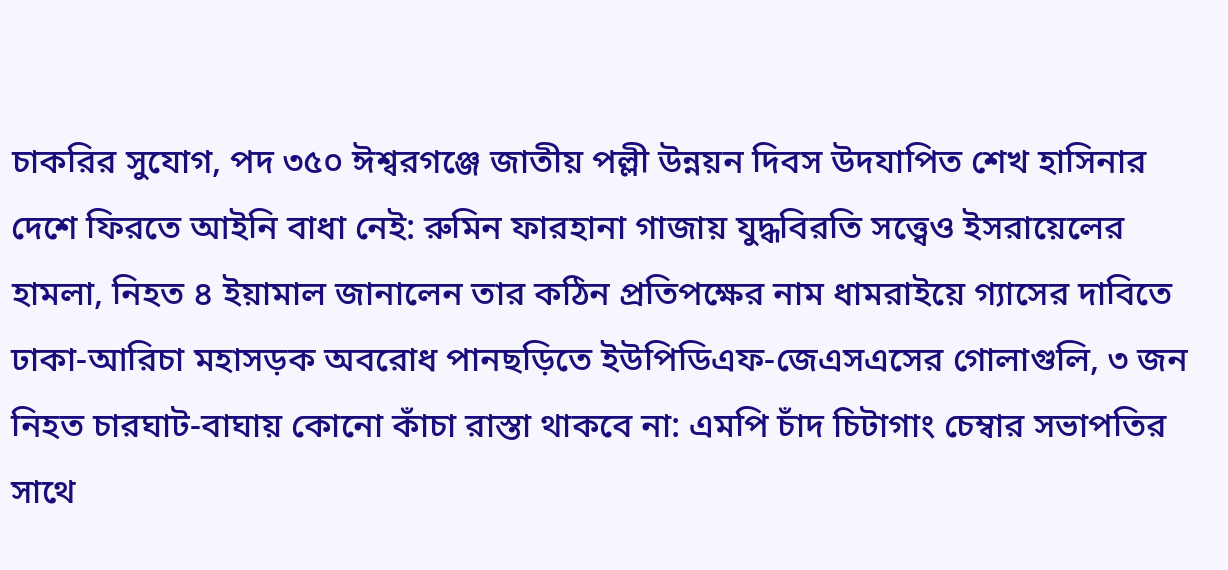চাকরির সুযোগ, পদ ৩৫০ ঈশ্বরগঞ্জে জাতীয় পল্লী উন্নয়ন দিবস উদযাপিত শেখ হাসিনার দেশে ফিরতে আইনি বাধা নেই: রুমিন ফারহানা গাজায় যুদ্ধবিরতি সত্ত্বেও ইসরায়েলের হামলা, নিহত ৪ ইয়ামাল জানালেন তার কঠিন প্রতিপক্ষের নাম ধামরাইয়ে গ্যাসের দাবিতে ঢাকা-আরিচা মহাসড়ক অবরোধ পানছড়িতে ইউপিডিএফ-জেএসএসের গোলাগুলি, ৩ জন নিহত চারঘাট-বাঘায় কোনো কাঁচা রাস্তা থাকবে না: এমপি চাঁদ চিটাগাং চেম্বার সভাপতির সাথে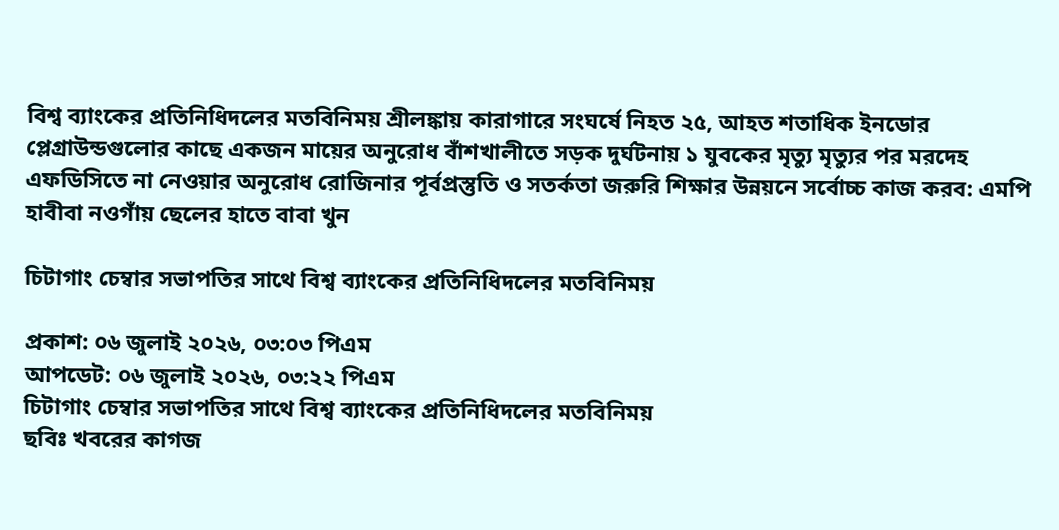বিশ্ব ব্যাংকের প্রতিনিধিদলের মতবিনিময় শ্রীলঙ্কায় কারাগারে সংঘর্ষে নিহত ২৫, আহত শতাধিক ইনডোর প্লেগ্রাউন্ডগুলোর কাছে একজন মায়ের অনুরোধ বাঁশখালীতে সড়ক দুর্ঘটনায় ১ যুবকের মৃত্যু মৃত্যুর পর মরদেহ এফডিসিতে না নেওয়ার অনুরোধ রোজিনার পূর্বপ্রস্তুতি ও সতর্কতা জরুরি শিক্ষার উন্নয়নে সর্বোচ্চ কাজ করব: এমপি হাবীবা নওগাঁয় ছেলের হাতে বাবা খুন

চিটাগাং চেম্বার সভাপতির সাথে বিশ্ব ব্যাংকের প্রতিনিধিদলের মতবিনিময়

প্রকাশ: ০৬ জুলাই ২০২৬, ০৩:০৩ পিএম
আপডেট: ০৬ জুলাই ২০২৬, ০৩:২২ পিএম
চিটাগাং চেম্বার সভাপতির সাথে বিশ্ব ব্যাংকের প্রতিনিধিদলের মতবিনিময়
ছবিঃ খবরের কাগজ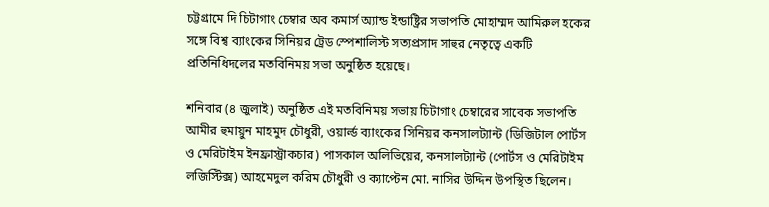চট্টগ্রামে দি চিটাগাং চেম্বার অব কমার্স অ্যান্ড ইন্ডাষ্ট্রির সভাপতি মোহাম্মদ আমিরুল হকের সঙ্গে বিশ্ব ব্যাংকের সিনিয়র ট্রেড স্পেশালিস্ট সত্যপ্রসাদ সাহুর নেতৃত্বে একটি প্রতিনিধিদলের মতবিনিময় সভা অনুষ্ঠিত হয়েছে।

শনিবার (৪ জুলাই) অনুষ্ঠিত এই মতবিনিময় সভায় চিটাগাং চেম্বারের সাবেক সভাপতি আমীর হুমায়ুন মাহমুদ চৌধুরী, ওয়ার্ল্ড ব্যাংকের সিনিয়র কনসালট্যান্ট (ডিজিটাল পোর্টস ও মেরিটাইম ইনফ্রাস্ট্রাকচার) পাসকাল অলিভিয়ের, কনসালট্যান্ট (পোর্টস ও মেরিটাইম লজিস্টিক্স) আহমেদুল করিম চৌধুরী ও ক্যাপ্টেন মো. নাসির উদ্দিন উপস্থিত ছিলেন।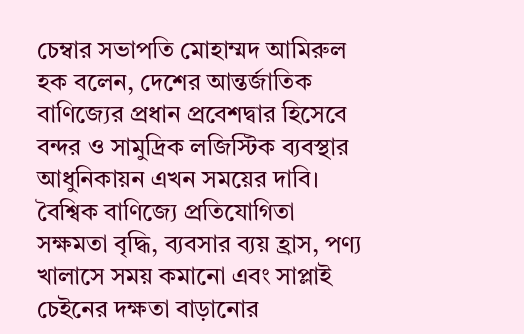চেম্বার সভাপতি মোহাম্মদ আমিরুল হক বলেন, দেশের আন্তর্জাতিক বাণিজ্যের প্রধান প্রবেশদ্বার হিসেবে বন্দর ও সামুদ্রিক লজিস্টিক ব্যবস্থার আধুনিকায়ন এখন সময়ের দাবি। বৈশ্বিক বাণিজ্যে প্রতিযোগিতা সক্ষমতা বৃদ্ধি, ব্যবসার ব্যয় হ্রাস, পণ্য খালাসে সময় কমানো এবং সাপ্লাই চেইনের দক্ষতা বাড়ানোর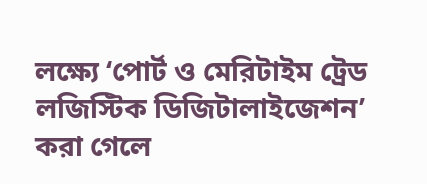লক্ষ্যে ‘পোর্ট ও মেরিটাইম ট্রেড লজিস্টিক ডিজিটালাইজেশন’ করা গেলে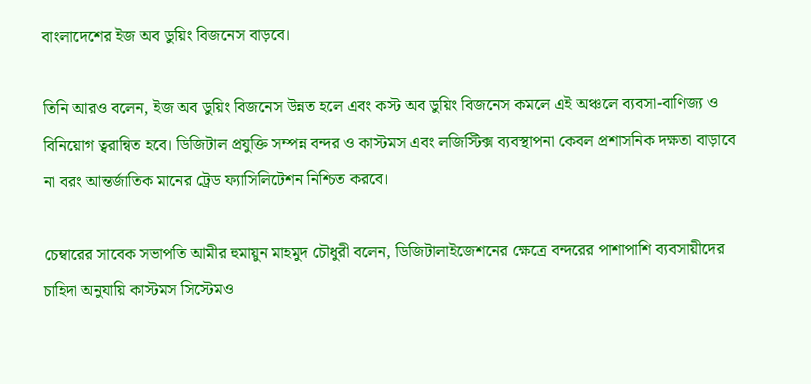বাংলাদেশের ইজ অব ডুয়িং বিজনেস বাড়বে।

তিনি আরও বলেন, ইজ অব ডুয়িং বিজনেস উন্নত হলে এবং কস্ট অব ডুয়িং বিজনেস কমলে এই অঞ্চলে ব্যবসা-বাণিজ্য ও বিনিয়োগ ত্বরান্বিত হবে। ডিজিটাল প্রযুক্তি সম্পন্ন বন্দর ও কাস্টমস এবং লজিস্টিক্স ব্যবস্থাপনা কেবল প্রশাসনিক দক্ষতা বাড়াবে না বরং আন্তর্জাতিক মানের ট্রেড ফ্যাসিলিটেশন নিশ্চিত করবে।

চেম্বারের সাবেক সভাপতি আমীর হুমায়ুন মাহমুদ চৌধুরী বলেন, ডিজিটালাইজেশনের ক্ষেত্রে বন্দরের পাশাপাশি ব্যবসায়ীদের চাহিদা অনুযায়ি কাস্টমস সিস্টেমও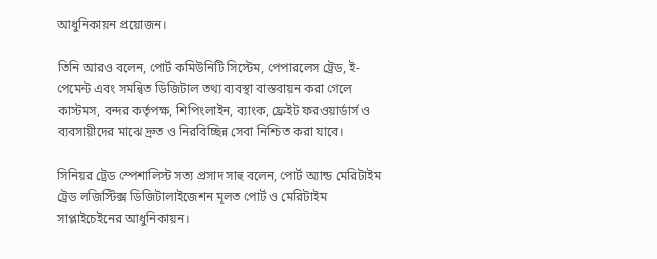আধুনিকায়ন প্রয়োজন।

তিনি আরও বলেন, পোর্ট কমিউনিটি সিস্টেম, পেপারলেস ট্রেড, ই-পেমেন্ট এবং সমন্বিত ডিজিটাল তথ্য ব্যবস্থা বাস্তবায়ন করা গেলে কাস্টমস, বন্দর কর্তৃপক্ষ, শিপিংলাইন, ব্যাংক, ফ্রেইট ফরওয়ার্ডার্স ও ব্যবসায়ীদের মাঝে দ্রুত ও নিরবিচ্ছিন্ন সেবা নিশ্চিত করা যাবে।

সিনিয়র ট্রেড স্পেশালিস্ট সত্য প্রসাদ সাহু বলেন, পোর্ট অ্যান্ড মেরিটাইম ট্রেড লজিস্টিক্স ডিজিটালাইজেশন মূলত পোর্ট ও মেরিটাইম সাপ্লাইচেইনের আধুনিকায়ন।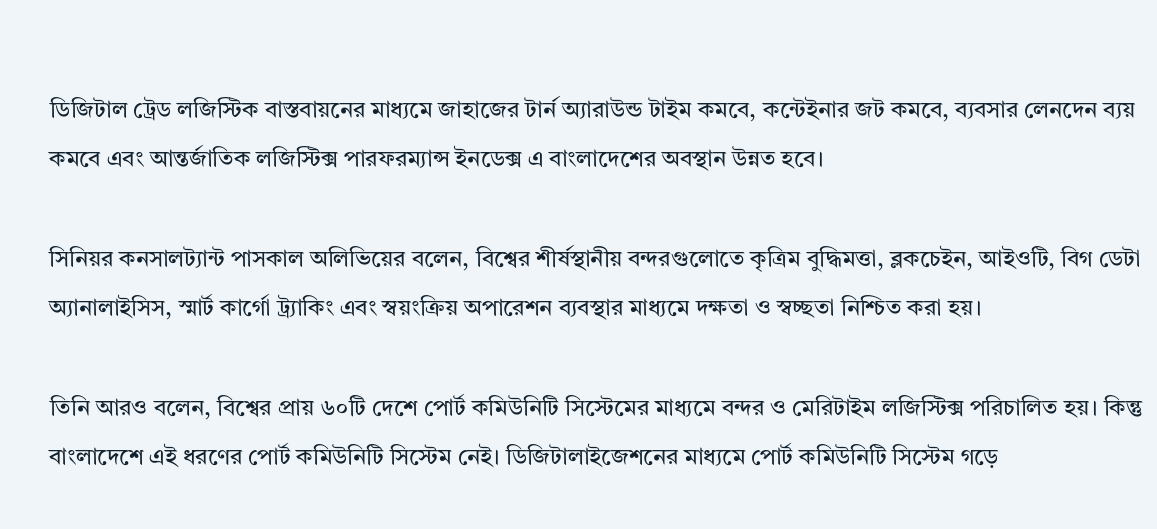ডিজিটাল ট্রেড লজিস্টিক বাস্তবায়নের মাধ্যমে জাহাজের টার্ন অ্যারাউন্ড টাইম কমবে, কন্টেইনার জট কমবে, ব্যবসার লেনদেন ব্যয় কমবে এবং আন্তর্জাতিক লজিস্টিক্স পারফরম্যান্স ইনডেক্স এ বাংলাদেশের অবস্থান উন্নত হবে।

সিনিয়র কনসালট্যান্ট পাসকাল অলিভিয়ের বলেন, বিশ্বের শীর্ষস্থানীয় বন্দরগুলোতে কৃত্রিম বুদ্ধিমত্তা, ব্লকচেইন, আইওটি, বিগ ডেটা অ্যানালাইসিস, স্মার্ট কার্গো ট্র্যাকিং এবং স্বয়ংক্রিয় অপারেশন ব্যবস্থার মাধ্যমে দক্ষতা ও স্বচ্ছতা নিশ্চিত করা হয়।

তিনি আরও বলেন, বিশ্বের প্রায় ৬০টি দেশে পোর্ট কমিউনিটি সিস্টেমের মাধ্যমে বন্দর ও মেরিটাইম লজিস্টিক্স পরিচালিত হয়। কিন্তু বাংলাদেশে এই ধরণের পোর্ট কমিউনিটি সিস্টেম নেই। ডিজিটালাইজেশনের মাধ্যমে পোর্ট কমিউনিটি সিস্টেম গড়ে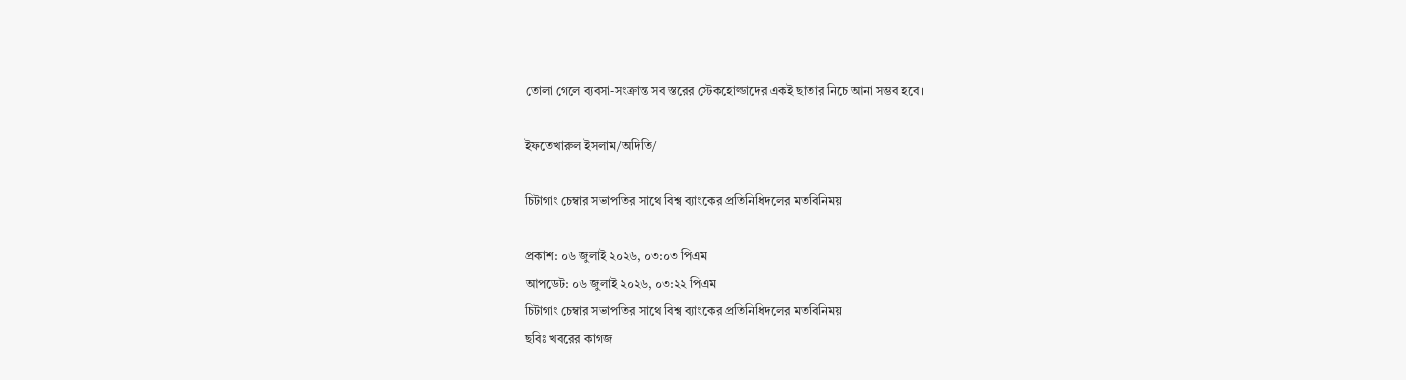তোলা গেলে ব্যবসা-সংক্রান্ত সব স্তরের স্টেকহোল্ডাদের একই ছাতার নিচে আনা সম্ভব হবে।

ইফতেখারুল ইসলাম/অদিতি/

চিটাগাং চেম্বার সভাপতির সাথে বিশ্ব ব্যাংকের প্রতিনিধিদলের মতবিনিময়

প্রকাশ: ০৬ জুলাই ২০২৬, ০৩:০৩ পিএম
আপডেট: ০৬ জুলাই ২০২৬, ০৩:২২ পিএম
চিটাগাং চেম্বার সভাপতির সাথে বিশ্ব ব্যাংকের প্রতিনিধিদলের মতবিনিময়
ছবিঃ খবরের কাগজ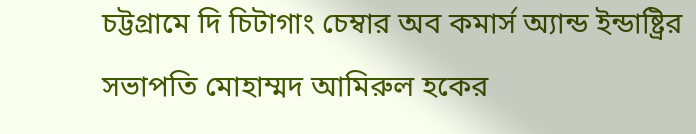চট্টগ্রামে দি চিটাগাং চেম্বার অব কমার্স অ্যান্ড ইন্ডাষ্ট্রির সভাপতি মোহাম্মদ আমিরুল হকের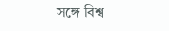সঙ্গে বিশ্ব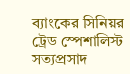ব্যাংকের সিনিয়র ট্রেড স্পেশালিস্ট সত্যপ্রসাদ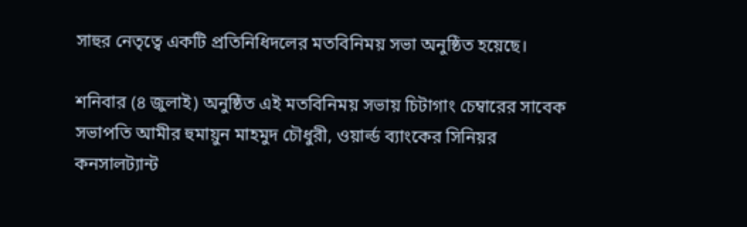সাহুর নেতৃত্বে একটি প্রতিনিধিদলের মতবিনিময় সভা অনুষ্ঠিত হয়েছে।

শনিবার (৪ জুলাই) অনুষ্ঠিত এই মতবিনিময় সভায় চিটাগাং চেম্বারের সাবেক সভাপতি আমীর হুমায়ুন মাহমুদ চৌধুরী, ওয়ার্ল্ড ব্যাংকের সিনিয়র কনসালট্যান্ট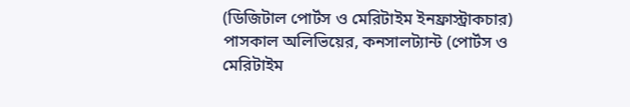(ডিজিটাল পোর্টস ও মেরিটাইম ইনফ্রাস্ট্রাকচার) পাসকাল অলিভিয়ের, কনসালট্যান্ট (পোর্টস ও মেরিটাইম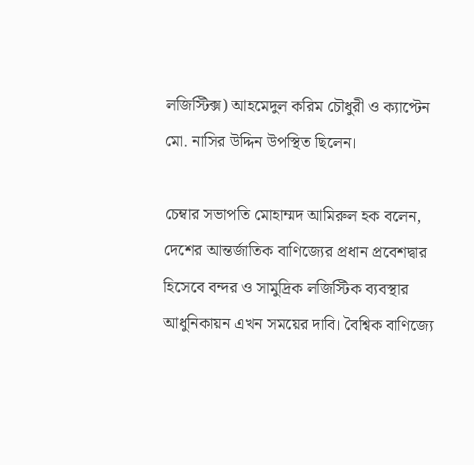লজিস্টিক্স) আহমেদুল করিম চৌধুরী ও ক্যাপ্টেন মো. নাসির উদ্দিন উপস্থিত ছিলেন।

চেম্বার সভাপতি মোহাম্মদ আমিরুল হক বলেন, দেশের আন্তর্জাতিক বাণিজ্যের প্রধান প্রবেশদ্বার হিসেবে বন্দর ও সামুদ্রিক লজিস্টিক ব্যবস্থার আধুনিকায়ন এখন সময়ের দাবি। বৈশ্বিক বাণিজ্যে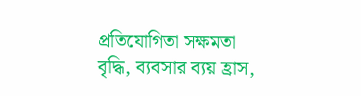প্রতিযোগিতা সক্ষমতা বৃদ্ধি, ব্যবসার ব্যয় হ্রাস,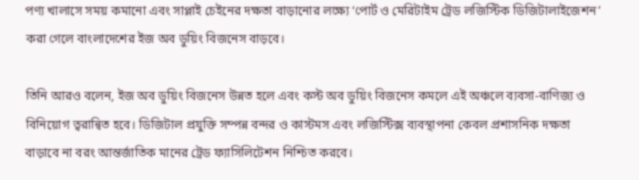পণ্য খালাসে সময় কমানো এবং সাপ্লাই চেইনের দক্ষতা বাড়ানোর লক্ষ্যে ‘পোর্ট ও মেরিটাইম ট্রেড লজিস্টিক ডিজিটালাইজেশন’ করা গেলে বাংলাদেশের ইজ অব ডুয়িং বিজনেস বাড়বে।

তিনি আরও বলেন, ইজ অব ডুয়িং বিজনেস উন্নত হলে এবং কস্ট অব ডুয়িং বিজনেস কমলে এই অঞ্চলে ব্যবসা-বাণিজ্য ও বিনিয়োগ ত্বরান্বিত হবে। ডিজিটাল প্রযুক্তি সম্পন্ন বন্দর ও কাস্টমস এবং লজিস্টিক্স ব্যবস্থাপনা কেবল প্রশাসনিক দক্ষতা বাড়াবে না বরং আন্তর্জাতিক মানের ট্রেড ফ্যাসিলিটেশন নিশ্চিত করবে।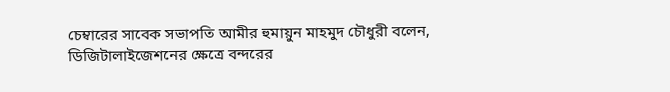চেম্বারের সাবেক সভাপতি আমীর হুমায়ুন মাহমুদ চৌধুরী বলেন, ডিজিটালাইজেশনের ক্ষেত্রে বন্দরের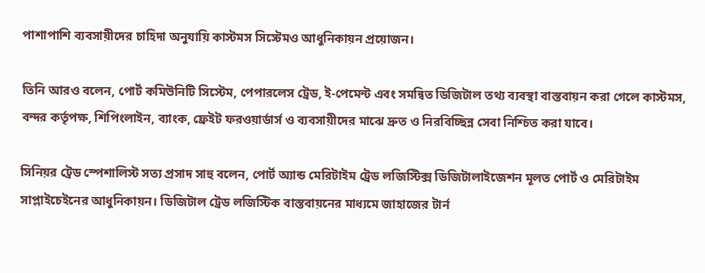পাশাপাশি ব্যবসায়ীদের চাহিদা অনুযায়ি কাস্টমস সিস্টেমও আধুনিকায়ন প্রয়োজন।

তিনি আরও বলেন, পোর্ট কমিউনিটি সিস্টেম, পেপারলেস ট্রেড, ই-পেমেন্ট এবং সমন্বিত ডিজিটাল তথ্য ব্যবস্থা বাস্তবায়ন করা গেলে কাস্টমস, বন্দর কর্তৃপক্ষ, শিপিংলাইন, ব্যাংক, ফ্রেইট ফরওয়ার্ডার্স ও ব্যবসায়ীদের মাঝে দ্রুত ও নিরবিচ্ছিন্ন সেবা নিশ্চিত করা যাবে।

সিনিয়র ট্রেড স্পেশালিস্ট সত্য প্রসাদ সাহু বলেন, পোর্ট অ্যান্ড মেরিটাইম ট্রেড লজিস্টিক্স ডিজিটালাইজেশন মূলত পোর্ট ও মেরিটাইম সাপ্লাইচেইনের আধুনিকায়ন। ডিজিটাল ট্রেড লজিস্টিক বাস্তবায়নের মাধ্যমে জাহাজের টার্ন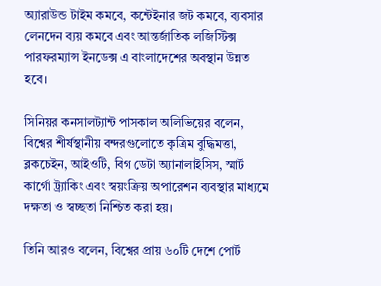অ্যারাউন্ড টাইম কমবে, কন্টেইনার জট কমবে, ব্যবসার লেনদেন ব্যয় কমবে এবং আন্তর্জাতিক লজিস্টিক্স পারফরম্যান্স ইনডেক্স এ বাংলাদেশের অবস্থান উন্নত হবে।

সিনিয়র কনসালট্যান্ট পাসকাল অলিভিয়ের বলেন, বিশ্বের শীর্ষস্থানীয় বন্দরগুলোতে কৃত্রিম বুদ্ধিমত্তা, ব্লকচেইন, আইওটি, বিগ ডেটা অ্যানালাইসিস, স্মার্ট কার্গো ট্র্যাকিং এবং স্বয়ংক্রিয় অপারেশন ব্যবস্থার মাধ্যমে দক্ষতা ও স্বচ্ছতা নিশ্চিত করা হয়।

তিনি আরও বলেন, বিশ্বের প্রায় ৬০টি দেশে পোর্ট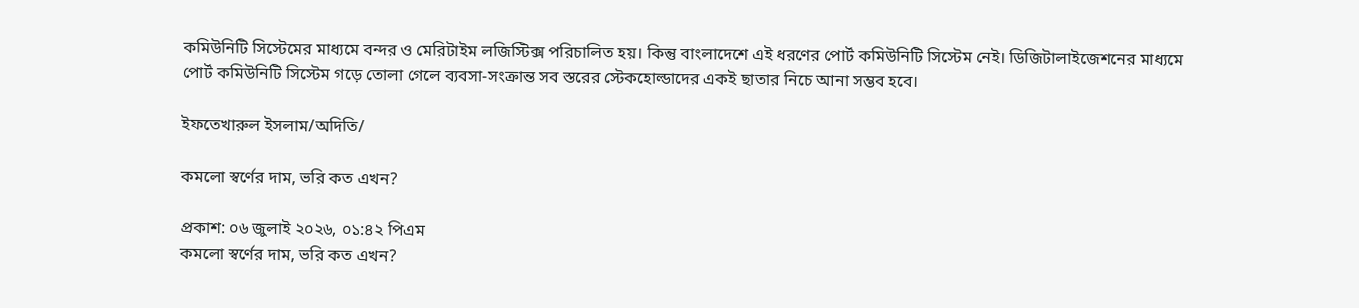কমিউনিটি সিস্টেমের মাধ্যমে বন্দর ও মেরিটাইম লজিস্টিক্স পরিচালিত হয়। কিন্তু বাংলাদেশে এই ধরণের পোর্ট কমিউনিটি সিস্টেম নেই। ডিজিটালাইজেশনের মাধ্যমে পোর্ট কমিউনিটি সিস্টেম গড়ে তোলা গেলে ব্যবসা-সংক্রান্ত সব স্তরের স্টেকহোল্ডাদের একই ছাতার নিচে আনা সম্ভব হবে।

ইফতেখারুল ইসলাম/অদিতি/

কমলো স্বর্ণের দাম, ভরি কত এখন?

প্রকাশ: ০৬ জুলাই ২০২৬, ০১:৪২ পিএম
কমলো স্বর্ণের দাম, ভরি কত এখন?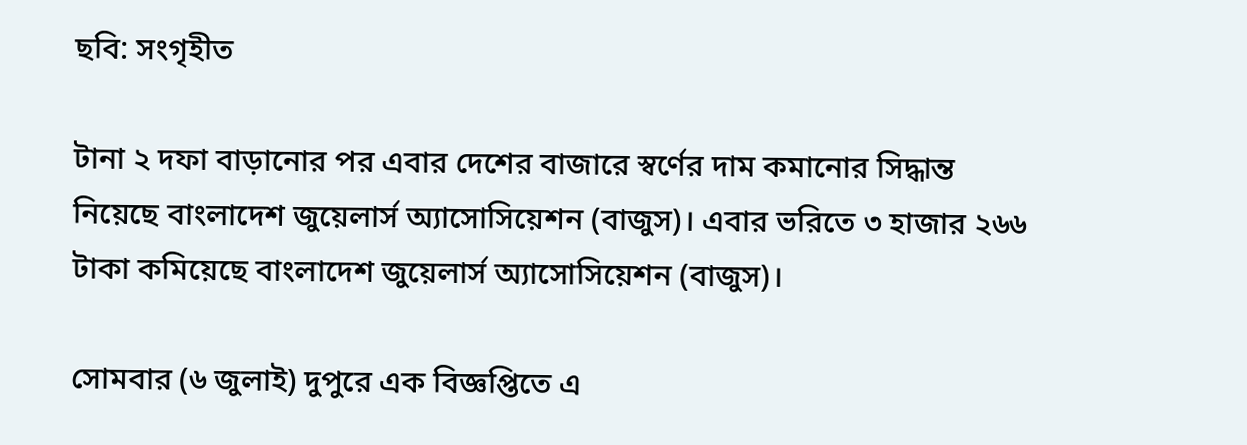ছবি: সংগৃহীত

টানা ২ দফা বাড়ানোর পর এবার দেশের বাজারে স্বর্ণের দাম কমানোর সিদ্ধান্ত নিয়েছে বাংলাদেশ জুয়েলার্স অ্যাসোসিয়েশন (বাজুস)। এবার ভরিতে ৩ হাজার ২৬৬ টাকা কমিয়েছে বাংলাদেশ জুয়েলার্স অ্যাসোসিয়েশন (বাজুস)।

সোমবার (৬ জুলাই) দুপুরে এক বিজ্ঞপ্তিতে এ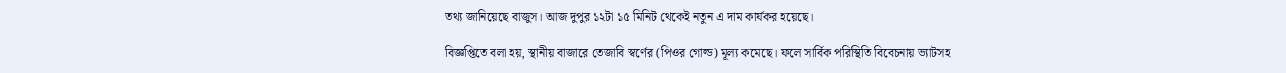তথ্য জানিয়েছে বাজুস। আজ দুপুর ১২টা ১৫ মিনিট থেকেই নতুন এ দাম কার্যকর হয়েছে।

বিজ্ঞপ্তিতে বলা হয়, স্থানীয় বাজারে তেজাবি স্বর্ণের (পিওর গোল্ড) মূল্য কমেছে। ফলে সার্বিক পরিস্থিতি বিবেচনায় ভ্যাটসহ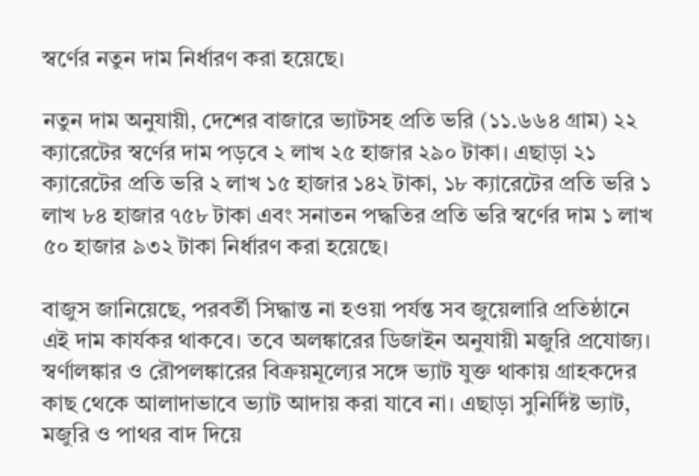স্বর্ণের নতুন দাম নির্ধারণ করা হয়েছে।

নতুন দাম অনুযায়ী, দেশের বাজারে ভ্যাটসহ প্রতি ভরি (১১.৬৬৪ গ্রাম) ২২ ক্যারেটের স্বর্ণের দাম পড়বে ২ লাখ ২৫ হাজার ২৯০ টাকা। এছাড়া ২১ ক্যারেটের প্রতি ভরি ২ লাখ ১৫ হাজার ১৪২ টাকা, ১৮ ক্যারেটের প্রতি ভরি ১ লাখ ৮৪ হাজার ৭৫৮ টাকা এবং সনাতন পদ্ধতির প্রতি ভরি স্বর্ণের দাম ১ লাখ ৫০ হাজার ৯৩২ টাকা নির্ধারণ করা হয়েছে।

বাজুস জানিয়েছে, পরবর্তী সিদ্ধান্ত না হওয়া পর্যন্ত সব জুয়েলারি প্রতিষ্ঠানে এই দাম কার্যকর থাকবে। তবে অলঙ্কারের ডিজাইন অনুযায়ী মজুরি প্রযোজ্য। স্বর্ণালঙ্কার ও রৌপলঙ্কারের বিক্রয়মূল্যের সঙ্গে ভ্যাট যুক্ত থাকায় গ্রাহকদের কাছ থেকে আলাদাভাবে ভ্যাট আদায় করা যাবে না। এছাড়া সুনির্দিষ্ট ভ্যাট, মজুরি ও পাথর বাদ দিয়ে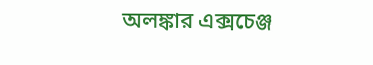অলঙ্কার এক্সচেঞ্জ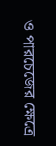ও পারচেজের ক্ষেত্রে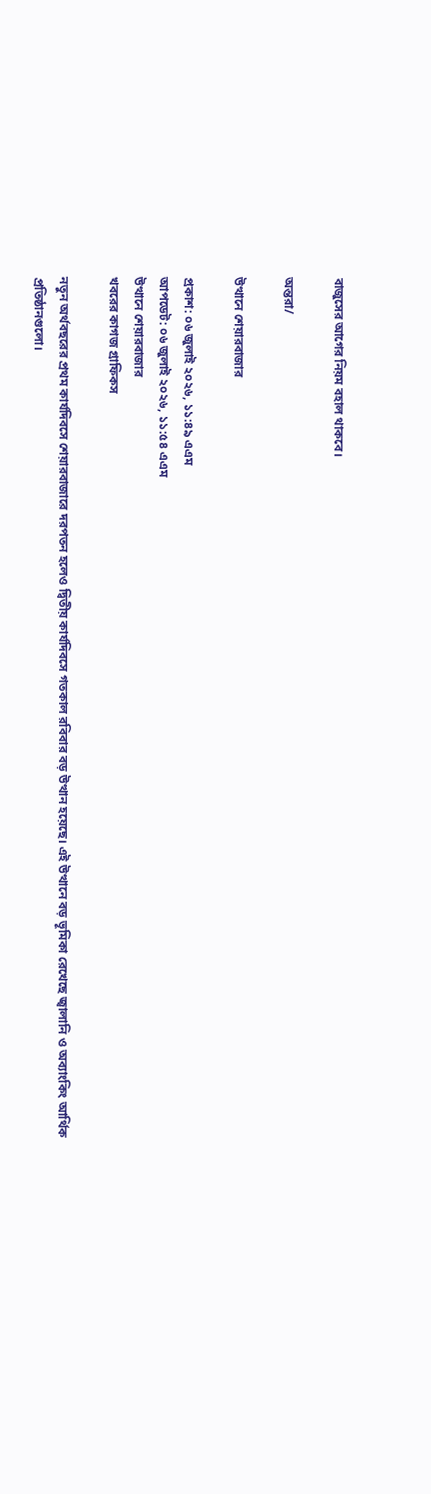বাজুসের আগের নিয়ম বহাল থাকবে।

অন্তরা/

উত্থানে শেয়ারবাজার

প্রকাশ: ০৬ জুলাই ২০২৬, ১১:৪৯ এএম
আপডেট: ০৬ জুলাই ২০২৬, ১১:৫৪ এএম
উত্থানে শেয়ারবাজার
খবরের কাগজ গ্রাফিকস

নতুন অর্থবছরের প্রথম কার্যদিবসে শেয়ারবাজারে দরপতন হলেও দ্বিতীয় কার্যদিবসে গতকাল রবিবার বড় উত্থান হয়েছে। এই উত্থানে বড় ভূমিকা রেখেছে জ্বালানি ও অব্যাংকিং আর্থিক প্রতিষ্ঠানগুলো।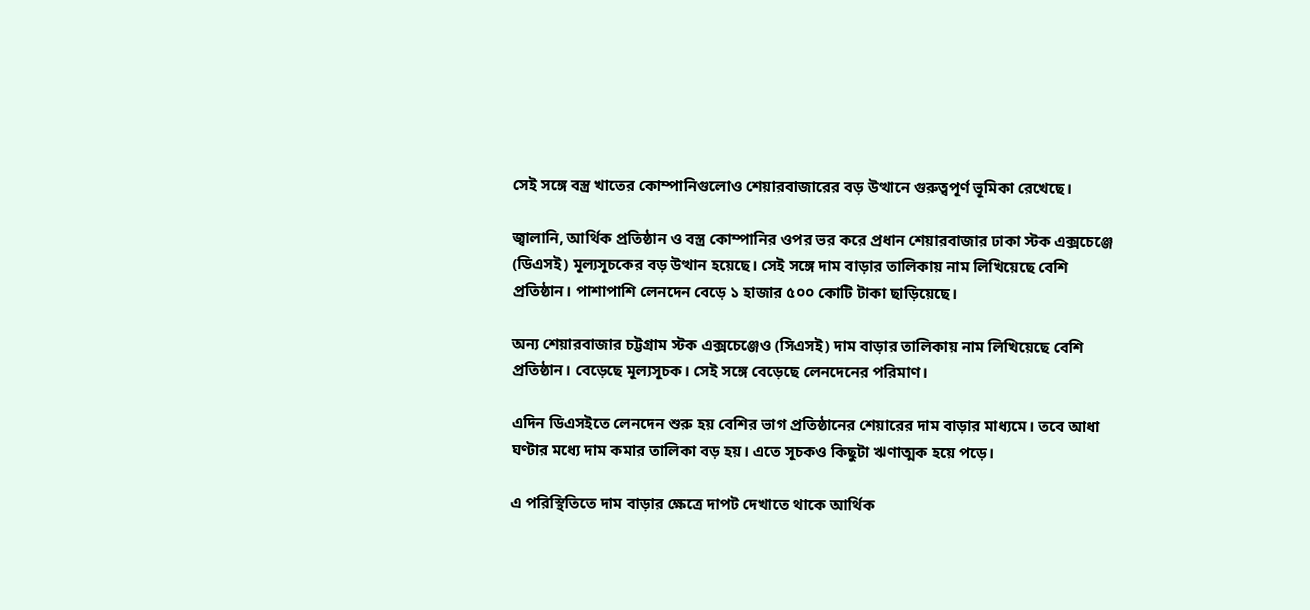সেই সঙ্গে বস্ত্র খাতের কোম্পানিগুলোও শেয়ারবাজারের বড় উত্থানে গুরুত্বপূর্ণ ভূমিকা রেখেছে।

জ্বালানি, আর্থিক প্রতিষ্ঠান ও বস্ত্র কোম্পানির ওপর ভর করে প্রধান শেয়ারবাজার ঢাকা স্টক এক্সচেঞ্জে (ডিএসই) মূল্যসূচকের বড় উত্থান হয়েছে। সেই সঙ্গে দাম বাড়ার তালিকায় নাম লিখিয়েছে বেশি প্রতিষ্ঠান। পাশাপাশি লেনদেন বেড়ে ১ হাজার ৫০০ কোটি টাকা ছাড়িয়েছে।

অন্য শেয়ারবাজার চট্টগ্রাম স্টক এক্সচেঞ্জেও (সিএসই) দাম বাড়ার তালিকায় নাম লিখিয়েছে বেশি প্রতিষ্ঠান। বেড়েছে মূল্যসূচক। সেই সঙ্গে বেড়েছে লেনদেনের পরিমাণ।

এদিন ডিএসইতে লেনদেন শুরু হয় বেশির ভাগ প্রতিষ্ঠানের শেয়ারের দাম বাড়ার মাধ্যমে। তবে আধা ঘণ্টার মধ্যে দাম কমার তালিকা বড় হয়। এতে সূচকও কিছুটা ঋণাত্মক হয়ে পড়ে।

এ পরিস্থিতিতে দাম বাড়ার ক্ষেত্রে দাপট দেখাতে থাকে আর্থিক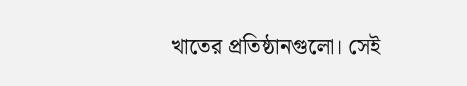খাতের প্রতিষ্ঠানগুলো। সেই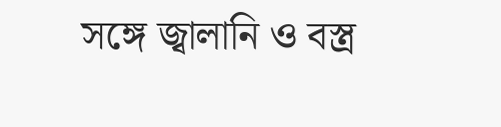সঙ্গে জ্বালানি ও বস্ত্র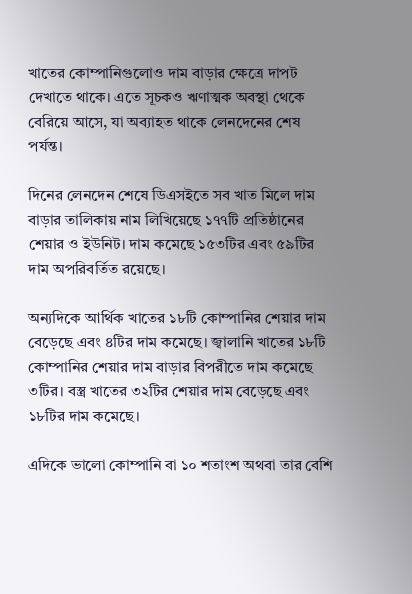খাতের কোম্পানিগুলোও দাম বাড়ার ক্ষেত্রে দাপট দেখাতে থাকে। এতে সূচকও ঋণাত্মক অবস্থা থেকে বেরিয়ে আসে, যা অব্যাহত থাকে লেনদেনের শেষ পর্যন্ত।

দিনের লেনদেন শেষে ডিএসইতে সব খাত মিলে দাম বাড়ার তালিকায় নাম লিখিয়েছে ১৭৭টি প্রতিষ্ঠানের শেয়ার ও ইউনিট। দাম কমেছে ১৫৩টির এবং ৫৯টির দাম অপরিবর্তিত রয়েছে।

অন্যদিকে আর্থিক খাতের ১৮টি কোম্পানির শেয়ার দাম বেড়েছে এবং ৪টির দাম কমেছে। জ্বালানি খাতের ১৮টি কোম্পানির শেয়ার দাম বাড়ার বিপরীতে দাম কমেছে ৩টির। বস্ত্র খাতের ৩২টির শেয়ার দাম বেড়েছে এবং ১৮টির দাম কমেছে।

এদিকে ভালো কোম্পানি বা ১০ শতাংশ অথবা তার বেশি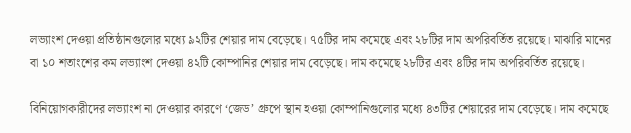লভ্যাংশ দেওয়া প্রতিষ্ঠানগুলোর মধ্যে ৯২টির শেয়ার দাম বেড়েছে। ৭৫টির দাম কমেছে এবং ২৮টির দাম অপরিবর্তিত রয়েছে। মাঝারি মানের বা ১০ শতাংশের কম লভ্যাংশ দেওয়া ৪২টি কোম্পানির শেয়ার দাম বেড়েছে। দাম কমেছে ২৮টির এবং ৪টির দাম অপরিবর্তিত রয়েছে।

বিনিয়োগকারীদের লভ্যাংশ না দেওয়ার কারণে ‘জেড’ গ্রুপে স্থান হওয়া কোম্পানিগুলোর মধ্যে ৪৩টির শেয়ারের দাম বেড়েছে। দাম কমেছে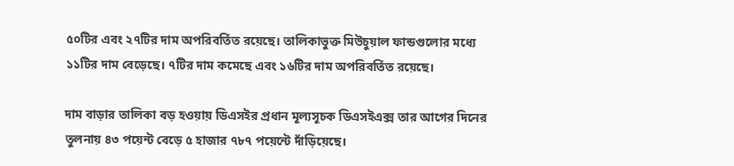৫০টির এবং ২৭টির দাম অপরিবর্তিত রয়েছে। তালিকাভুক্ত মিউচুয়াল ফান্ডগুলোর মধ্যে ১১টির দাম বেড়েছে। ৭টির দাম কমেছে এবং ১৬টির দাম অপরিবর্তিত রয়েছে।

দাম বাড়ার তালিকা বড় হওয়ায় ডিএসইর প্রধান মূল্যসূচক ডিএসইএক্স তার আগের দিনের তুলনায় ৪৩ পয়েন্ট বেড়ে ৫ হাজার ৭৮৭ পয়েন্টে দাঁড়িয়েছে।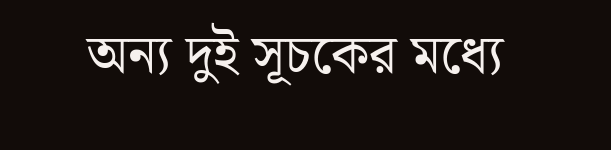অন্য দুই সূচকের মধ্যে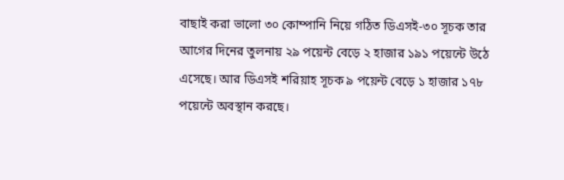বাছাই করা ভালো ৩০ কোম্পানি নিয়ে গঠিত ডিএসই-৩০ সূচক তার আগের দিনের তুলনায় ২৯ পয়েন্ট বেড়ে ২ হাজার ১৯১ পয়েন্টে উঠে এসেছে। আর ডিএসই শরিয়াহ সূচক ৯ পয়েন্ট বেড়ে ১ হাজার ১৭৮ পয়েন্টে অবস্থান করছে।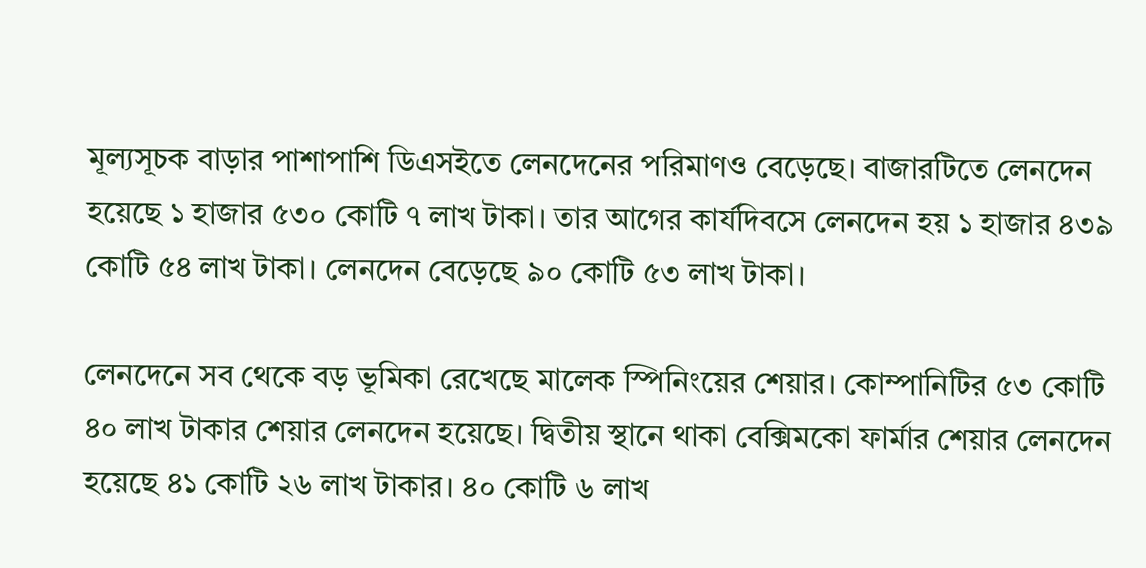মূল্যসূচক বাড়ার পাশাপাশি ডিএসইতে লেনদেনের পরিমাণও বেড়েছে। বাজারটিতে লেনদেন হয়েছে ১ হাজার ৫৩০ কোটি ৭ লাখ টাকা। তার আগের কার্যদিবসে লেনদেন হয় ১ হাজার ৪৩৯ কোটি ৫৪ লাখ টাকা। লেনদেন বেড়েছে ৯০ কোটি ৫৩ লাখ টাকা।

লেনদেনে সব থেকে বড় ভূমিকা রেখেছে মালেক স্পিনিংয়ের শেয়ার। কোম্পানিটির ৫৩ কোটি ৪০ লাখ টাকার শেয়ার লেনদেন হয়েছে। দ্বিতীয় স্থানে থাকা বেক্সিমকো ফার্মার শেয়ার লেনদেন হয়েছে ৪১ কোটি ২৬ লাখ টাকার। ৪০ কোটি ৬ লাখ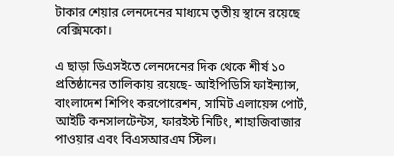টাকার শেয়ার লেনদেনের মাধ্যমে তৃতীয় স্থানে রয়েছে বেক্সিমকো।

এ ছাড়া ডিএসইতে লেনদেনের দিক থেকে শীর্ষ ১০ প্রতিষ্ঠানের তালিকায় রয়েছে- আইপিডিসি ফাইন্যান্স, বাংলাদেশ শিপিং করপোরেশন, সামিট এলায়েন্স পোর্ট, আইটি কনসালটেন্টস, ফারইস্ট নিটিং, শাহাজিবাজার পাওয়ার এবং বিএসআরএম স্টিল।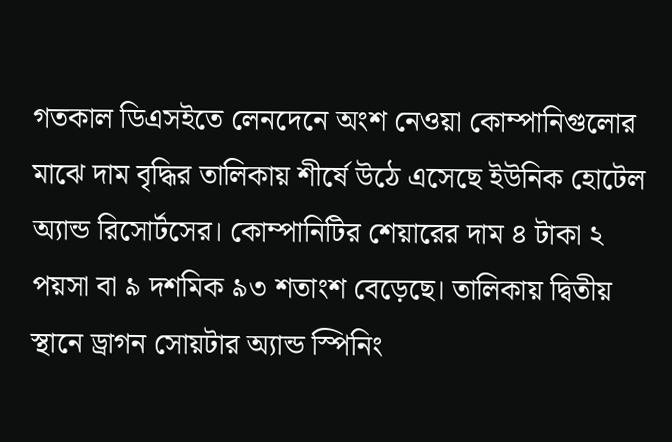গতকাল ডিএসইতে লেনদেনে অংশ নেওয়া কোম্পানিগুলোর মাঝে দাম বৃদ্ধির তালিকায় শীর্ষে উঠে এসেছে ইউনিক হোটেল অ্যান্ড রিসোর্টসের। কোম্পানিটির শেয়ারের দাম ৪ টাকা ২ পয়সা বা ৯ দশমিক ৯৩ শতাংশ বেড়েছে। তালিকায় দ্বিতীয় স্থানে ড্রাগন সোয়টার অ্যান্ড স্পিনিং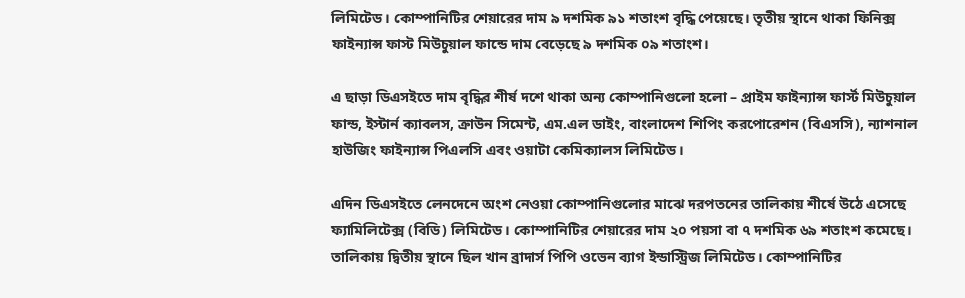লিমিটেড। কোম্পানিটির শেয়ারের দাম ৯ দশমিক ৯১ শতাংশ বৃদ্ধি পেয়েছে। তৃতীয় স্থানে থাকা ফিনিক্স ফাইন্যান্স ফাস্ট মিউচুয়াল ফান্ডে দাম বেড়েছে ৯ দশমিক ০৯ শতাংশ।

এ ছাড়া ডিএসইতে দাম বৃদ্ধির শীর্ষ দশে থাকা অন্য কোম্পানিগুলো হলো – প্রাইম ফাইন্যান্স ফার্স্ট মিউচুয়াল ফান্ড, ইস্টার্ন ক্যাবলস, ক্রাউন সিমেন্ট, এম.এল ডাইং, বাংলাদেশ শিপিং করপোরেশন (বিএসসি), ন্যাশনাল হাউজিং ফাইন্যান্স পিএলসি এবং ওয়াটা কেমিক্যালস লিমিটেড।

এদিন ডিএসইতে লেনদেনে অংশ নেওয়া কোম্পানিগুলোর মাঝে দরপতনের তালিকায় শীর্ষে উঠে এসেছে ফ্যামিলিটেক্স (বিডি) লিমিটেড। কোম্পানিটির শেয়ারের দাম ২০ পয়সা বা ৭ দশমিক ৬৯ শতাংশ কমেছে। তালিকায় দ্বিতীয় স্থানে ছিল খান ব্রাদার্স পিপি ওভেন ব্যাগ ইন্ডাস্ট্রিজ লিমিটেড। কোম্পানিটির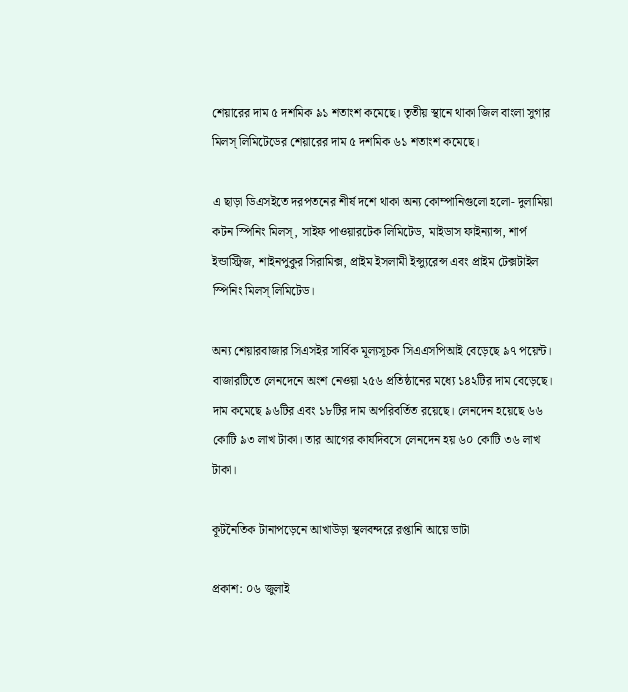শেয়ারের দাম ৫ দশমিক ৯১ শতাংশ কমেছে। তৃতীয় স্থানে থাকা জিল বাংলা সুগার মিলস্‌ লিমিটেডের শেয়ারের দাম ৫ দশমিক ৬১ শতাংশ কমেছে।

এ ছাড়া ডিএসইতে দরপতনের শীর্ষ দশে থাকা অন্য কোম্পানিগুলো হলো- দুলামিয়া কটন স্পিনিং মিলস্‌, সাইফ পাওয়ারটেক লিমিটেড, মাইডাস ফাইন্যান্স, শার্প ইন্ডাস্ট্রিজ, শাইনপুকুর সিরামিক্স, প্রাইম ইসলামী ইন্স্যুরেন্স এবং প্রাইম টেক্সটাইল স্পিনিং মিলস্‌ লিমিটেড।

অন্য শেয়ারবাজার সিএসইর সার্বিক মূল্যসূচক সিএএসপিআই বেড়েছে ৯৭ পয়েন্ট। বাজারটিতে লেনদেনে অংশ নেওয়া ২৫৬ প্রতিষ্ঠানের মধ্যে ১৪২টির দাম বেড়েছে। দাম কমেছে ৯৬টির এবং ১৮টির দাম অপরিবর্তিত রয়েছে। লেনদেন হয়েছে ৬৬ কোটি ৯৩ লাখ টাকা। তার আগের কার্যদিবসে লেনদেন হয় ৬০ কোটি ৩৬ লাখ টাকা।

কূটনৈতিক টানাপড়েনে আখাউড়া স্থলবন্দরে রপ্তানি আয়ে ভাটা

প্রকাশ: ০৬ জুলাই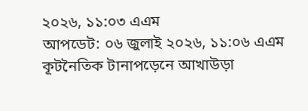২০২৬, ১১:০৩ এএম
আপডেট: ০৬ জুলাই ২০২৬, ১১:০৬ এএম
কূটনৈতিক টানাপড়েনে আখাউড়া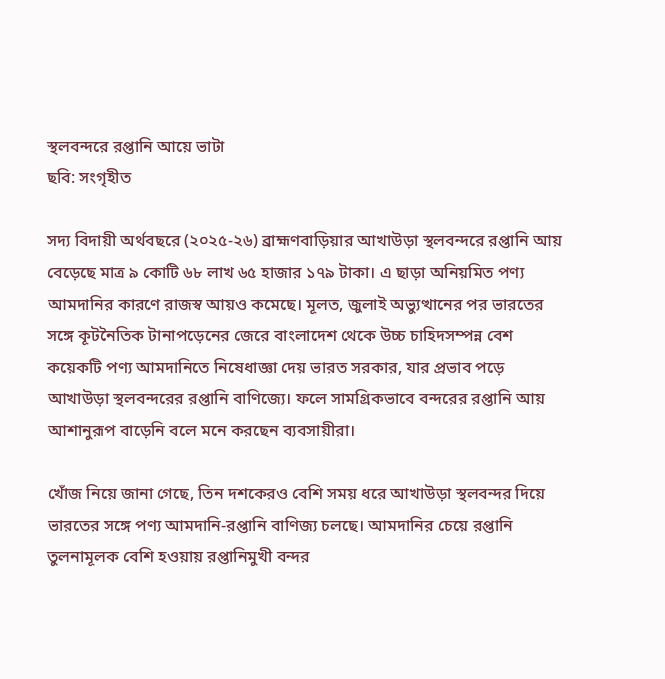স্থলবন্দরে রপ্তানি আয়ে ভাটা
ছবি: সংগৃহীত

সদ্য বিদায়ী অর্থবছরে (২০২৫-২৬) ব্রাহ্মণবাড়িয়ার আখাউড়া স্থলবন্দরে রপ্তানি আয় বেড়েছে মাত্র ৯ কোটি ৬৮ লাখ ৬৫ হাজার ১৭৯ টাকা। এ ছাড়া অনিয়মিত পণ্য আমদানির কারণে রাজস্ব আয়ও কমেছে। মূলত, জুলাই অভ্যুত্থানের পর ভারতের সঙ্গে কূটনৈতিক টানাপড়েনের জেরে বাংলাদেশ থেকে উচ্চ চাহিদসম্পন্ন বেশ কয়েকটি পণ্য আমদানিতে নিষেধাজ্ঞা দেয় ভারত সরকার, যার প্রভাব পড়ে আখাউড়া স্থলবন্দরের রপ্তানি বাণিজ্যে। ফলে সামগ্রিকভাবে বন্দরের রপ্তানি আয় আশানুরূপ বাড়েনি বলে মনে করছেন ব্যবসায়ীরা।

খোঁজ নিয়ে জানা গেছে, তিন দশকেরও বেশি সময় ধরে আখাউড়া স্থলবন্দর দিয়ে ভারতের সঙ্গে পণ্য আমদানি-রপ্তানি বাণিজ্য চলছে। আমদানির চেয়ে রপ্তানি তুলনামূলক বেশি হওয়ায় রপ্তানিমুখী বন্দর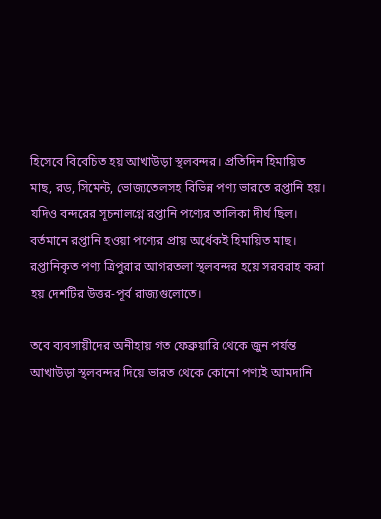হিসেবে বিবেচিত হয় আখাউড়া স্থলবন্দর। প্রতিদিন হিমায়িত মাছ, রড, সিমেন্ট, ভোজ্যতেলসহ বিভিন্ন পণ্য ভারতে রপ্তানি হয়। যদিও বন্দরের সূচনালগ্নে রপ্তানি পণ্যের তালিকা দীর্ঘ ছিল। বর্তমানে রপ্তানি হওয়া পণ্যের প্রায় অর্ধেকই হিমায়িত মাছ। রপ্তানিকৃত পণ্য ত্রিপুরার আগরতলা স্থলবন্দর হয়ে সরবরাহ করা হয় দেশটির উত্তর-পূর্ব রাজ্যগুলোতে।

তবে ব্যবসায়ীদের অনীহায় গত ফেব্রুয়ারি থেকে জুন পর্যন্ত আখাউড়া স্থলবন্দর দিয়ে ভারত থেকে কোনো পণ্যই আমদানি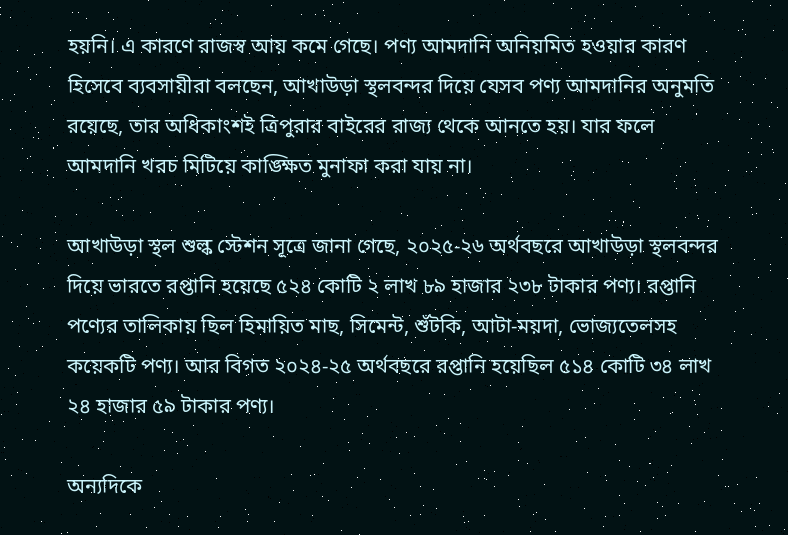হয়নি। এ কারণে রাজস্ব আয় কমে গেছে। পণ্য আমদানি অনিয়মিত হওয়ার কারণ হিসেবে ব্যবসায়ীরা বলছেন, আখাউড়া স্থলবন্দর দিয়ে যেসব পণ্য আমদানির অনুমতি রয়েছে, তার অধিকাংশই ত্রিপুরার বাইরের রাজ্য থেকে আনতে হয়। যার ফলে আমদানি খরচ মিটিয়ে কাঙ্ক্ষিত মুনাফা করা যায় না।

আখাউড়া স্থল শুল্ক স্টেশন সূত্রে জানা গেছে, ২০২৫-২৬ অর্থবছরে আখাউড়া স্থলবন্দর দিয়ে ভারতে রপ্তানি হয়েছে ৫২৪ কোটি ২ লাখ ৮৯ হাজার ২৩৮ টাকার পণ্য। রপ্তানি পণ্যের তালিকায় ছিল হিমায়িত মাছ, সিমেন্ট, শুঁটকি, আটা-ময়দা, ভোজ্যতেলসহ কয়েকটি পণ্য। আর বিগত ২০২৪-২৫ অর্থবছরে রপ্তানি হয়েছিল ৫১৪ কোটি ৩৪ লাখ ২৪ হাজার ৫৯ টাকার পণ্য।

অন্যদিকে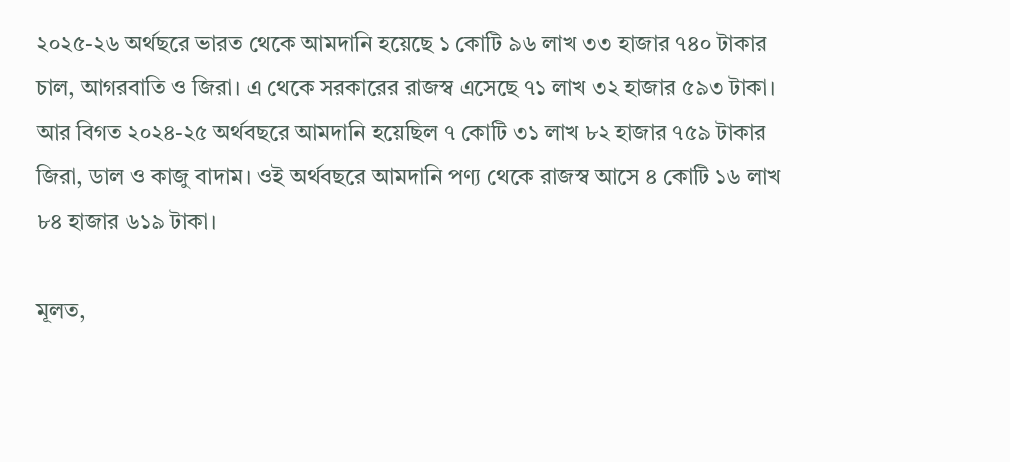২০২৫-২৬ অর্থছরে ভারত থেকে আমদানি হয়েছে ১ কোটি ৯৬ লাখ ৩৩ হাজার ৭৪০ টাকার চাল, আগরবাতি ও জিরা। এ থেকে সরকারের রাজস্ব এসেছে ৭১ লাখ ৩২ হাজার ৫৯৩ টাকা। আর বিগত ২০২৪-২৫ অর্থবছরে আমদানি হয়েছিল ৭ কোটি ৩১ লাখ ৮২ হাজার ৭৫৯ টাকার জিরা, ডাল ও কাজু বাদাম। ওই অর্থবছরে আমদানি পণ্য থেকে রাজস্ব আসে ৪ কোটি ১৬ লাখ ৮৪ হাজার ৬১৯ টাকা।

মূলত,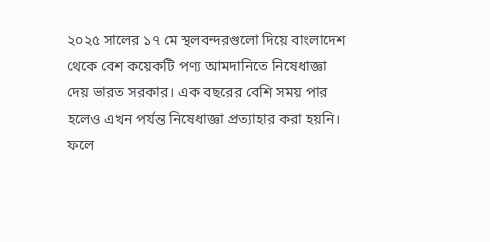২০২৫ সালের ১৭ মে স্থলবন্দরগুলো দিয়ে বাংলাদেশ থেকে বেশ কয়েকটি পণ্য আমদানিতে নিষেধাজ্ঞা দেয় ভারত সরকার। এক বছরের বেশি সময় পার হলেও এখন পর্যন্ত নিষেধাজ্ঞা প্রত্যাহার করা হয়নি। ফলে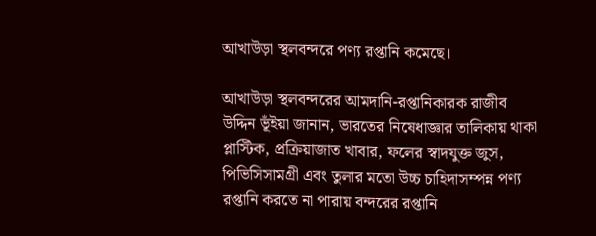আখাউড়া স্থলবন্দরে পণ্য রপ্তানি কমেছে।

আখাউড়া স্থলবন্দরের আমদানি-রপ্তানিকারক রাজীব উদ্দিন ভূঁইয়া জানান, ভারতের নিষেধাজ্ঞার তালিকায় থাকা প্লাস্টিক, প্রক্রিয়াজাত খাবার, ফলের স্বাদযুক্ত জুস, পিভিসিসামগ্রী এবং তুলার মতো উচ্চ চাহিদাসম্পন্ন পণ্য রপ্তানি করতে না পারায় বন্দরের রপ্তানি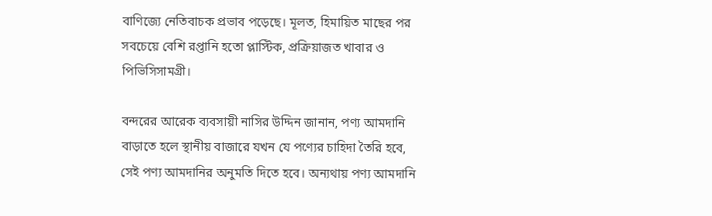বাণিজ্যে নেতিবাচক প্রভাব পড়েছে। মূলত, হিমায়িত মাছের পর সবচেয়ে বেশি রপ্তানি হতো প্লাস্টিক, প্রক্রিয়াজত খাবার ও পিভিসিসামগ্রী।

বন্দরের আরেক ব্যবসায়ী নাসির উদ্দিন জানান, পণ্য আমদানি বাড়াতে হলে স্থানীয় বাজারে যখন যে পণ্যের চাহিদা তৈরি হবে, সেই পণ্য আমদানির অনুমতি দিতে হবে। অন্যথায় পণ্য আমদানি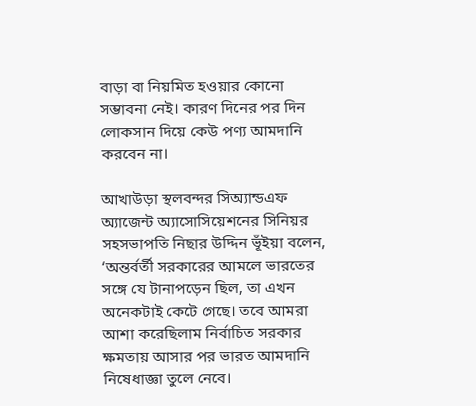বাড়া বা নিয়মিত হওয়ার কোনো সম্ভাবনা নেই। কারণ দিনের পর দিন লোকসান দিয়ে কেউ পণ্য আমদানি করবেন না।

আখাউড়া স্থলবন্দর সিঅ্যান্ডএফ অ্যাজেন্ট অ্যাসোসিয়েশনের সিনিয়র সহসভাপতি নিছার উদ্দিন ভূঁইয়া বলেন, ‘অন্তর্বর্তী সরকারের আমলে ভারতের সঙ্গে যে টানাপড়েন ছিল, তা এখন অনেকটাই কেটে গেছে। তবে আমরা আশা করেছিলাম নির্বাচিত সরকার ক্ষমতায় আসার পর ভারত আমদানি নিষেধাজ্ঞা তুলে নেবে।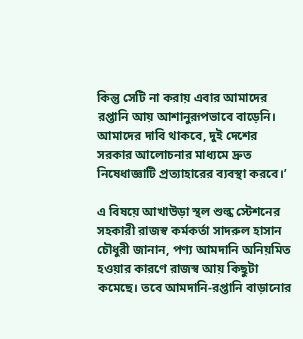কিন্তু সেটি না করায় এবার আমাদের রপ্তানি আয় আশানুরূপভাবে বাড়েনি। আমাদের দাবি থাকবে, দুই দেশের সরকার আলোচনার মাধ্যমে দ্রুত নিষেধাজ্ঞাটি প্রত্যাহারের ব্যবস্থা করবে।’

এ বিষয়ে আখাউড়া স্থল শুল্ক স্টেশনের সহকারী রাজস্ব কর্মকর্তা সাদরুল হাসান চৌধুরী জানান, পণ্য আমদানি অনিয়মিত হওয়ার কারণে রাজস্ব আয় কিছুটা কমেছে। তবে আমদানি-রপ্তানি বাড়ানোর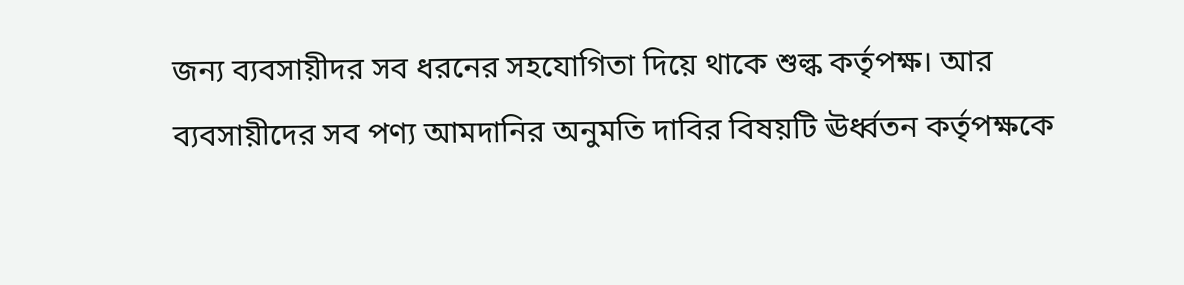জন্য ব্যবসায়ীদর সব ধরনের সহযোগিতা দিয়ে থাকে শুল্ক কর্তৃপক্ষ। আর ব্যবসায়ীদের সব পণ্য আমদানির অনুমতি দাবির বিষয়টি ঊর্ধ্বতন কর্তৃপক্ষকে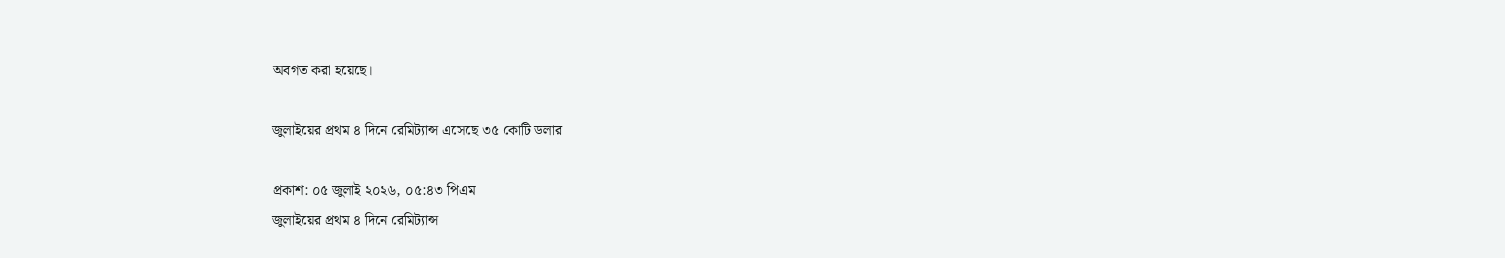অবগত করা হয়েছে।

জুলাইয়ের প্রথম ৪ দিনে রেমিট্যান্স এসেছে ৩৫ কোটি ডলার

প্রকাশ: ০৫ জুলাই ২০২৬, ০৫:৪৩ পিএম
জুলাইয়ের প্রথম ৪ দিনে রেমিট্যান্স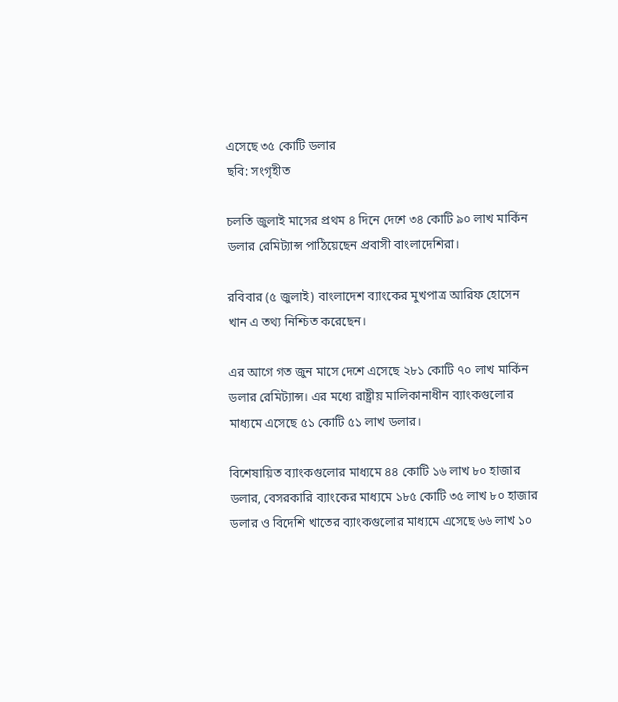এসেছে ৩৫ কোটি ডলার
ছবি: সংগৃহীত

চলতি জুলাই মাসের প্রথম ৪ দিনে দেশে ৩৪ কোটি ৯০ লাখ মার্কিন ডলার রেমিট্যান্স পাঠিয়েছেন প্রবাসী বাংলাদেশিরা।

রবিবার (৫ জুলাই) বাংলাদেশ ব্যাংকের মুখপাত্র আরিফ হোসেন খান এ তথ্য নিশ্চিত করেছেন।

এর আগে গত জুন মাসে দেশে এসেছে ২৮১ কোটি ৭০ লাখ মার্কিন ডলার রেমিট্যান্স। এর মধ্যে রাষ্ট্রীয় মালিকানাধীন ব্যাংকগুলোর মাধ্যমে এসেছে ৫১ কোটি ৫১ লাখ ডলার।

বিশেষায়িত ব্যাংকগুলোর মাধ্যমে ৪৪ কোটি ১৬ লাখ ৮০ হাজার ডলার, বেসরকারি ব্যাংকের মাধ্যমে ১৮৫ কোটি ৩৫ লাখ ৮০ হাজার ডলার ও বিদেশি খাতের ব্যাংকগুলোর মাধ্যমে এসেছে ৬৬ লাখ ১০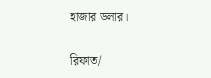হাজার ডলার।

রিফাত/